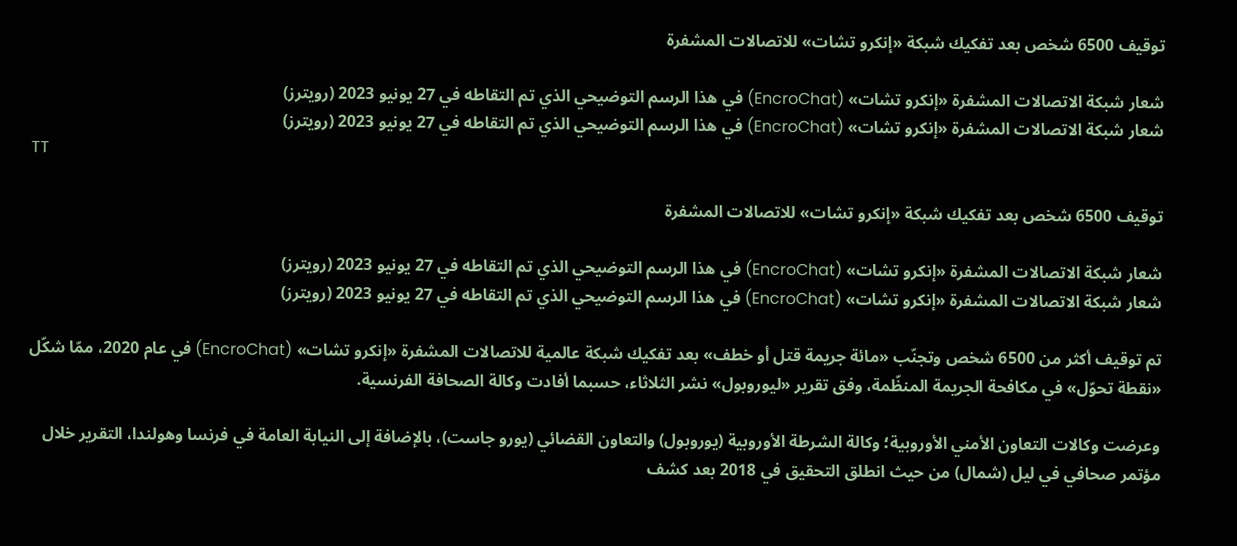توقيف 6500 شخص بعد تفكيك شبكة «إنكرو تشات» للاتصالات المشفرة

شعار شبكة الاتصالات المشفرة «إنكرو تشات» (EncroChat) في هذا الرسم التوضيحي الذي تم التقاطه في 27 يونيو 2023 (رويترز)
شعار شبكة الاتصالات المشفرة «إنكرو تشات» (EncroChat) في هذا الرسم التوضيحي الذي تم التقاطه في 27 يونيو 2023 (رويترز)
TT

توقيف 6500 شخص بعد تفكيك شبكة «إنكرو تشات» للاتصالات المشفرة

شعار شبكة الاتصالات المشفرة «إنكرو تشات» (EncroChat) في هذا الرسم التوضيحي الذي تم التقاطه في 27 يونيو 2023 (رويترز)
شعار شبكة الاتصالات المشفرة «إنكرو تشات» (EncroChat) في هذا الرسم التوضيحي الذي تم التقاطه في 27 يونيو 2023 (رويترز)

تم توقيف أكثر من 6500 شخص وتجنّب «مائة جريمة قتل أو خطف» بعد تفكيك شبكة عالمية للاتصالات المشفرة «إنكرو تشات» (EncroChat) في عام 2020، ممّا شكّل «نقطة تحوّل» في مكافحة الجريمة المنظّمة، وفق تقرير «ليوروبول» نشر الثلاثاء، حسبما أفادت وكالة الصحافة الفرنسية.

وعرضت وكالات التعاون الأمني الأوروبية؛ وكالة الشرطة الأوروبية (يوروبول) والتعاون القضائي (يورو جاست)، بالإضافة إلى النيابة العامة في فرنسا وهولندا، التقرير خلال مؤتمر صحافي في ليل (شمال) من حيث انطلق التحقيق في 2018 بعد كشف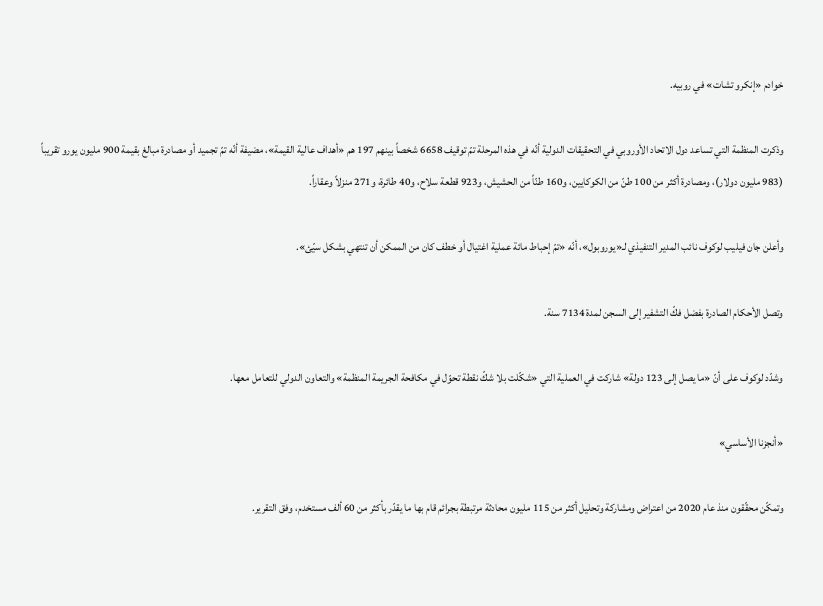خوادم «إنكرو تشات» في روبيه.

وذكرت المنظمة التي تساعد دول الاتحاد الأوروبي في التحقيقات الدولية أنّه في هذه المرحلة تمّ توقيف 6658 شخصاً بينهم 197 هم «أهداف عالية القيمة»، مضيفة أنّه تمّ تجميد أو مصادرة مبالغ بقيمة 900 مليون يورو تقريباً (983 مليون دولار)، ومصادرة أكثر من 100 طنّ من الكوكايين، و160 طنّاً من الحشيش، و923 قطعة سلاح، و40 طائرة، و271 منزلاً وعقاراً.

وأعلن جان فيليب لوكوف نائب المدير التنفيذي لـ«يوروبول»، أنّه «تمّ إحباط مائة عملية اغتيال أو خطف كان من الممكن أن تنتهي بشكل سيّئ».

وتصل الأحكام الصادرة بفضل فكّ التشفير إلى السجن لمدة 7134 سنة.

وشدّد لوكوف على أنّ «ما يصل إلى 123 دولة» شاركت في العملية التي «شكّلت بلا شكّ نقطة تحوّل في مكافحة الجريمة المنظمة» والتعاون الدولي للتعامل معها.

«أنجزنا الأساسي»

وتمكّن محقّقون منذ عام 2020 من اعتراض ومشاركة وتحليل أكثر من 115 مليون محادثة مرتبطة بجرائم قام بها ما يقدّر بأكثر من 60 ألف مستخدم، وفق التقرير.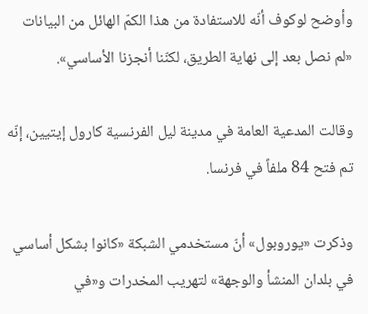وأوضح لوكوف أنّه للاستفادة من هذا الكمّ الهائل من البيانات «لم نصل بعد إلى نهاية الطريق، لكنّنا أنجزنا الأساسي».

وقالت المدعية العامة في مدينة ليل الفرنسية كارول إيتيين، إنّه تم فتح 84 ملفاً في فرنسا.

وذكرت «يوروبول» أنّ مستخدمي الشبكة «كانوا بشكل أساسي في بلدان المنشأ والوجهة» لتهريب المخدرات و«في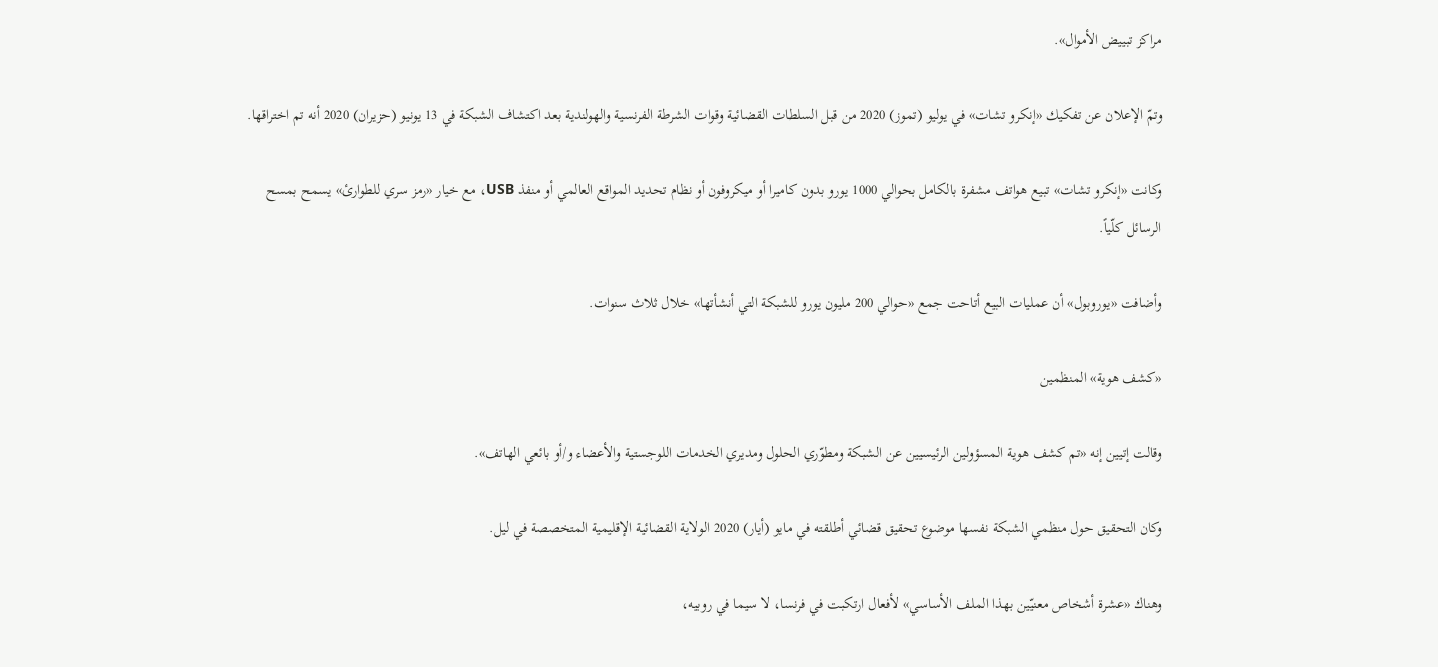مراكز تبييض الأموال».

وتمّ الإعلان عن تفكيك «إنكرو تشات» في يوليو (تموز) 2020 من قبل السلطات القضائية وقوات الشرطة الفرنسية والهولندية بعد اكتشاف الشبكة في 13 يونيو (حزيران) 2020 أنه تم اختراقها.

وكانت «إنكرو تشات» تبيع هواتف مشفرة بالكامل بحوالي 1000 يورو بدون كاميرا أو ميكروفون أو نظام تحديد المواقع العالمي أو منفذ USB، مع خيار «رمز سري للطوارئ» يسمح بمسح الرسائل كلّياً.

وأضافت «يوروبول» أن عمليات البيع أتاحت جمع «حوالي 200 مليون يورو للشبكة التي أنشأتها» خلال ثلاث سنوات.

«كشف هوية» المنظمين

وقالت إتيين إنه «تم كشف هوية المسؤولين الرئيسيين عن الشبكة ومطوّري الحلول ومديري الخدمات اللوجستية والأعضاء و/أو بائعي الهاتف».

وكان التحقيق حول منظمي الشبكة نفسها موضوع تحقيق قضائي أطلقته في مايو (أيار) 2020 الولاية القضائية الإقليمية المتخصصة في ليل.

وهناك «عشرة أشخاص معنيّين بهذا الملف الأساسي» لأفعال ارتكبت في فرنسا، لا سيما في روبيه،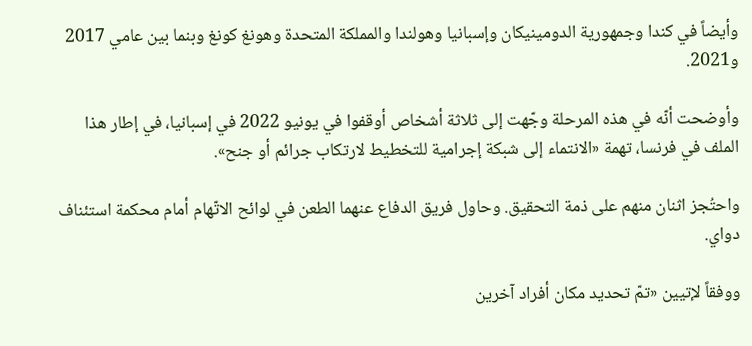وأيضاً في كندا وجمهورية الدومينيكان وإسبانيا وهولندا والمملكة المتحدة وهونغ كونغ وبنما بين عامي 2017 و2021.

وأوضحت أنّه في هذه المرحلة وجّهت إلى ثلاثة أشخاص أوقفوا في يونيو 2022 في إسبانيا، في إطار هذا الملف في فرنسا، تهمة «الانتماء إلى شبكة إجرامية للتخطيط لارتكاب جرائم أو جنح».

واحتُجز اثنان منهم على ذمة التحقيق. وحاول فريق الدفاع عنهما الطعن في لوائح الاتّهام أمام محكمة استئناف دواي.

ووفقاً لإتيين «تمّ تحديد مكان أفراد آخرين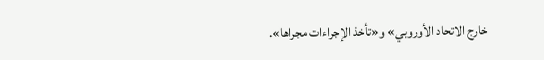خارج الاتحاد الأوروبي» و«تأخذ الإجراءات مجراها».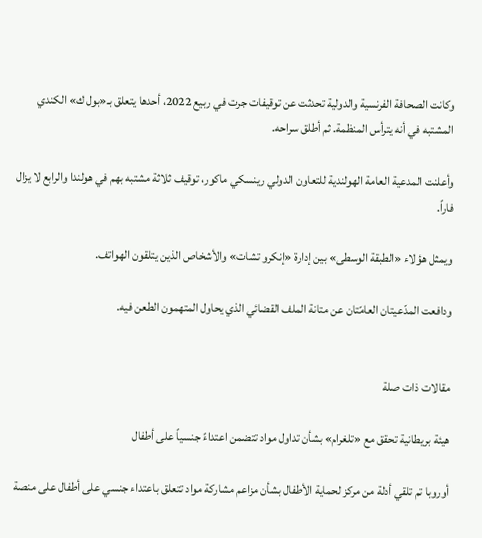وكانت الصحافة الفرنسية والدولية تحدثت عن توقيفات جرت في ربيع 2022، أحدها يتعلق بـ«بول ك» الكندي المشتبه في أنه يترأس المنظمة. ثم أطلق سراحه.

وأعلنت المدعية العامة الهولندية للتعاون الدولي رينسكي ماكور، توقيف ثلاثة مشتبه بهم في هولندا والرابع لا يزال فاراً.

ويمثل هؤلاء «الطبقة الوسطى» بين إدارة «إنكرو تشات» والأشخاص الذين يتلقون الهواتف.

ودافعت المدّعيتان العامّتان عن متانة الملف القضائي الذي يحاول المتهمون الطعن فيه.


مقالات ذات صلة

هيئة بريطانية تحقق مع «تلغرام» بشأن تداول مواد تتضمن اعتداءً جنسياً على أطفال

أوروبا تم تلقي أدلة من مركز لحماية الأطفال بشأن مزاعم مشاركة مواد تتعلق باعتداء جنسي على أطفال على منصة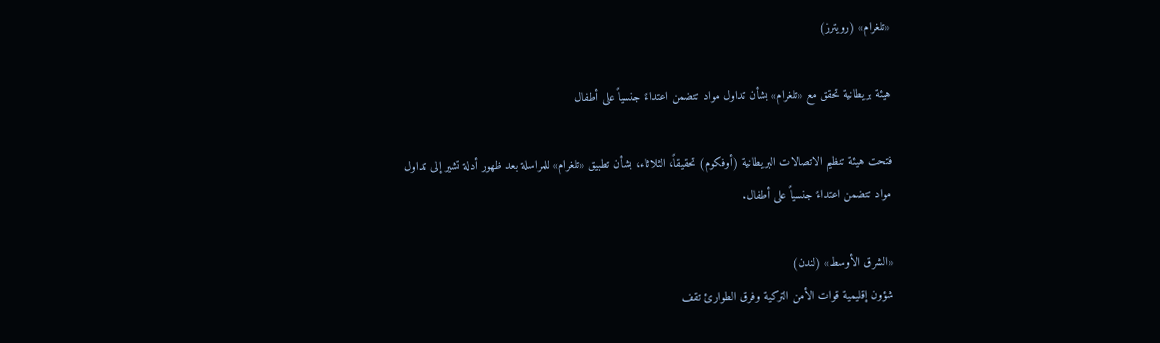«تلغرام» (رويترز)

هيئة بريطانية تحقق مع «تلغرام» بشأن تداول مواد تتضمن اعتداءً جنسياً على أطفال

فتحت هيئة تنظيم الاتصالات البريطانية (أوفكوم) تحقيقاً، الثلاثاء، بشأن تطبيق «تلغرام» للمراسلة بعد ظهور أدلة تشير إلى تداول مواد تتضمن اعتداءً جنسياً على أطفال.

«الشرق الأوسط» (لندن)
شؤون إقليمية قوات الأمن التركية وفرق الطوارئ تقف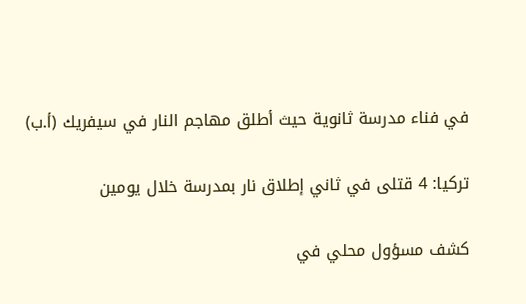في فناء مدرسة ثانوية حيث أطلق مهاجم النار في سيفريك (أ.ب)

تركيا: 4 قتلى في ثاني إطلاق نار بمدرسة خلال يومين

كشف مسؤول محلي في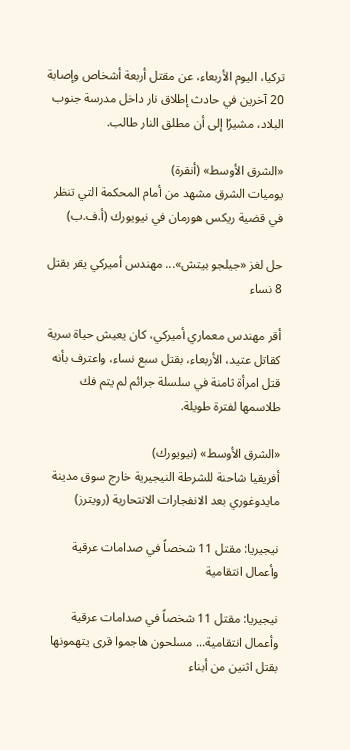تركيا، اليوم الأربعاء، عن مقتل أربعة أشخاص وإصابة 20 آخرين في حادث إطلاق نار داخل مدرسة جنوب البلاد، مشيرًا إلى أن مطلق النار طالب.

«الشرق الأوسط» (أنقرة)
يوميات الشرق مشهد من أمام المحكمة التي تنظر في قضية ريكس هورمان في نيويورك (أ.ف.ب)

حل لغز «جيلجو بيتش»... مهندس أميركي يقر بقتل 8 نساء

أقر مهندس معماري أميركي، كان يعيش حياة سرية كقاتل عتيد، الأربعاء، بقتل سبع نساء، واعترف بأنه قتل امرأة ثامنة في سلسلة جرائم لم يتم فك طلاسمها لفترة طويلة.

«الشرق الأوسط» (نيويورك)
أفريقيا شاحنة للشرطة النيجيرية خارج سوق مدينة مايدوغوري بعد الانفجارات الانتحارية (رويترز)

نيجيريا: مقتل 11 شخصاً في صدامات عرقية وأعمال انتقامية

نيجيريا: مقتل 11 شخصاً في صدامات عرقية وأعمال انتقامية... مسلحون هاجموا قرى يتهمونها بقتل اثنين من أبناء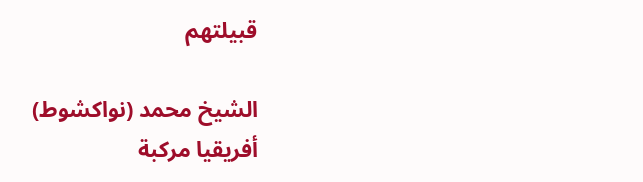قبيلتهم

الشيخ محمد (نواكشوط)
أفريقيا مركبة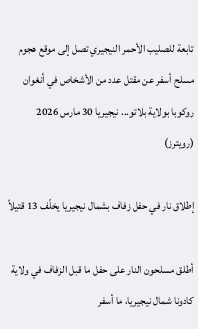تابعة للصليب الأحمر النيجيري تصل إلى موقع هجوم مسلح أسفر عن مقتل عدد من الأشخاص في أنغوان روكوبا بولاية بلاتو... نيجيريا 30 مارس 2026 (رويترز)

إطلاق نار في حفل زفاف بشمال نيجيريا يخلّف 13 قتيلاً

أطلق مسلحون النار على حفل ما قبل الزفاف في ولاية كادونا شمال نيجيريا، ما أسفر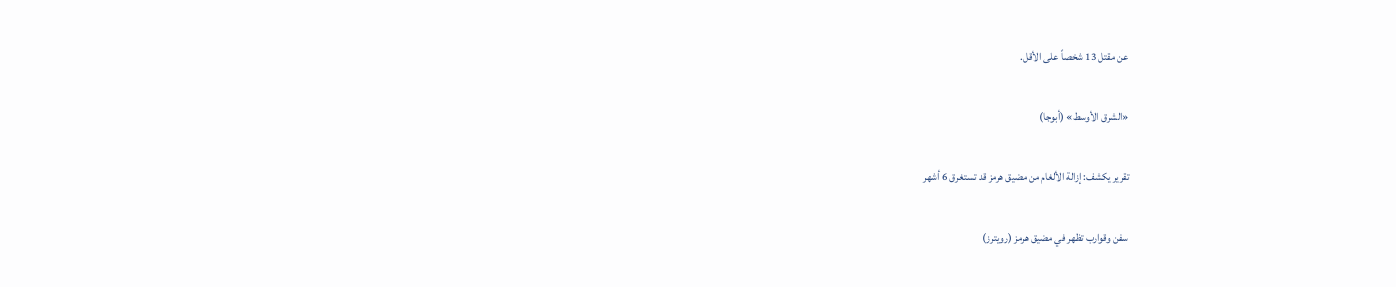عن مقتل 13 شخصاً على الأقل.

«الشرق الأوسط» (أبوجا)

تقرير يكشف: إزالة الألغام من مضيق هرمز قد تستغرق 6 أشهر

سفن وقوارب تظهر في مضيق هرمز (رويترز)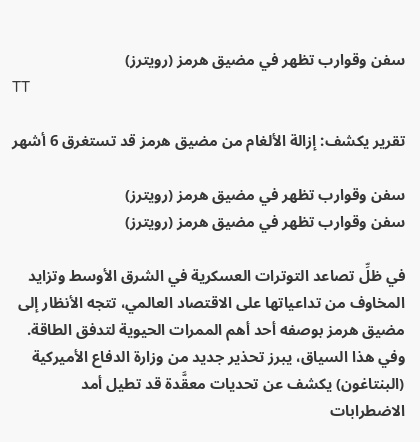سفن وقوارب تظهر في مضيق هرمز (رويترز)
TT

تقرير يكشف: إزالة الألغام من مضيق هرمز قد تستغرق 6 أشهر

سفن وقوارب تظهر في مضيق هرمز (رويترز)
سفن وقوارب تظهر في مضيق هرمز (رويترز)

في ظلِّ تصاعد التوترات العسكرية في الشرق الأوسط وتزايد المخاوف من تداعياتها على الاقتصاد العالمي، تتجه الأنظار إلى مضيق هرمز بوصفه أحد أهم الممرات الحيوية لتدفق الطاقة. وفي هذا السياق، يبرز تحذير جديد من وزارة الدفاع الأميركية (البنتاغون) يكشف عن تحديات معقَّدة قد تطيل أمد الاضطرابات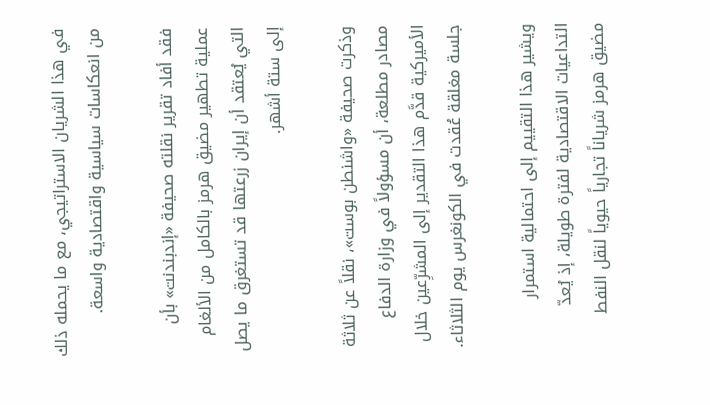في هذا الشريان الاستراتيجي، مع ما يحمله ذلك من انعكاسات سياسية واقتصادية واسعة.

فقد أفاد تقرير نقلته صحيفة «إندبندنت» بأن عملية تطهير مضيق هرمز بالكامل من الألغام التي يُعتقد أن إيران زرعتها قد تستغرق ما يصل إلى ستة أشهر.

وذكرت صحيفة «واشنطن بوست»، نقلاً عن ثلاثة مصادر مطلعة، أن مسؤولاً في وزارة الدفاع الأميركية قدَّم هذا التقدير إلى المشرِّعين خلال جلسة مغلقة عُقدت في الكونغرس يوم الثلاثاء.

ويشير هذا التقييم إلى احتمالية استمرار التداعيات الاقتصادية لفترة طويلة، إذ يُعدّ مضيق هرمز شرياناً تجارياً حيوياً لنقل النفط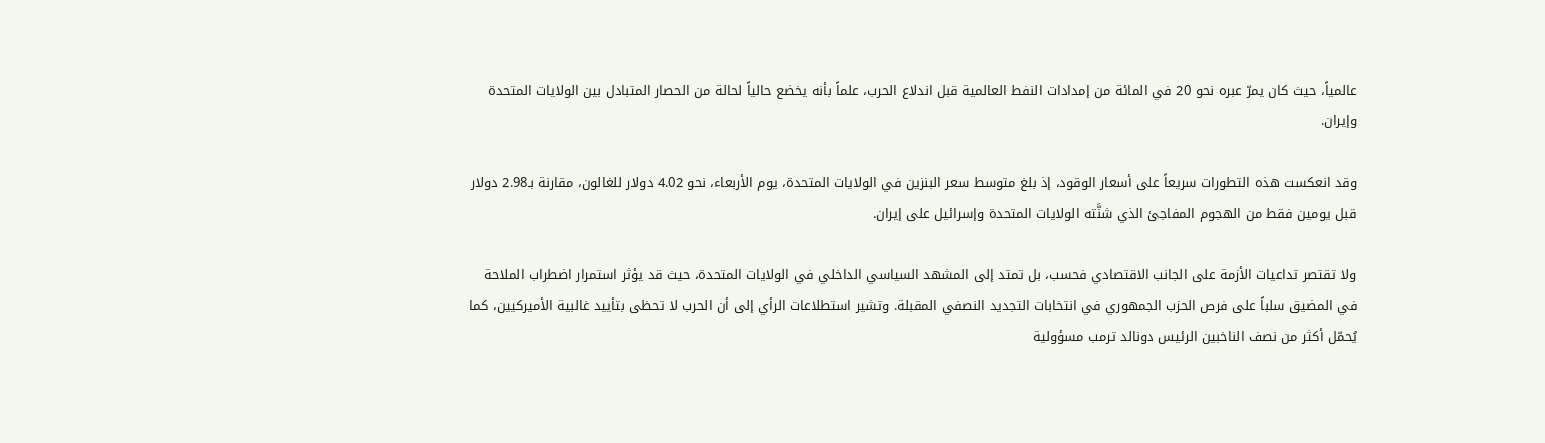عالمياً، حيث كان يمرّ عبره نحو 20 في المائة من إمدادات النفط العالمية قبل اندلاع الحرب، علماً بأنه يخضع حالياً لحالة من الحصار المتبادل بين الولايات المتحدة وإيران.

وقد انعكست هذه التطورات سريعاً على أسعار الوقود، إذ بلغ متوسط سعر البنزين في الولايات المتحدة، يوم الأربعاء، نحو 4.02 دولار للغالون، مقارنة بـ2.98 دولار قبل يومين فقط من الهجوم المفاجئ الذي شنَّته الولايات المتحدة وإسرائيل على إيران.

ولا تقتصر تداعيات الأزمة على الجانب الاقتصادي فحسب، بل تمتد إلى المشهد السياسي الداخلي في الولايات المتحدة، حيث قد يؤثر استمرار اضطراب الملاحة في المضيق سلباً على فرص الحزب الجمهوري في انتخابات التجديد النصفي المقبلة. وتشير استطلاعات الرأي إلى أن الحرب لا تحظى بتأييد غالبية الأميركيين، كما يُحمّل أكثر من نصف الناخبين الرئيس دونالد ترمب مسؤولية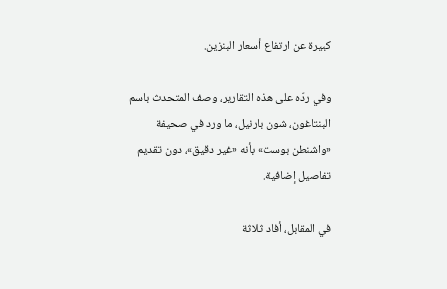كبيرة عن ارتفاع أسعار البنزين.

وفي ردّه على هذه التقارير، وصف المتحدث باسم البنتاغون، شون بارنيل، ما ورد في صحيفة «واشنطن بوست» بأنه «غير دقيق»، دون تقديم تفاصيل إضافية.

في المقابل، أفاد ثلاثة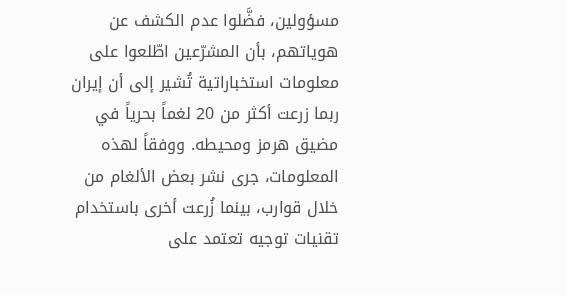مسؤولين، فضَّلوا عدم الكشف عن هوياتهم، بأن المشرّعين اطّلعوا على معلومات استخباراتية تُشير إلى أن إيران ربما زرعت أكثر من 20 لغماً بحرياً في مضيق هرمز ومحيطه. ووفقاً لهذه المعلومات، جرى نشر بعض الألغام من خلال قوارب، بينما زُرعت أخرى باستخدام تقنيات توجيه تعتمد على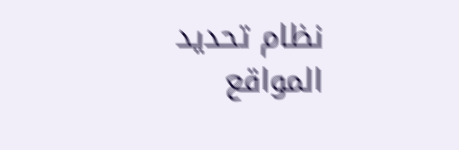نظام تحديد المواقع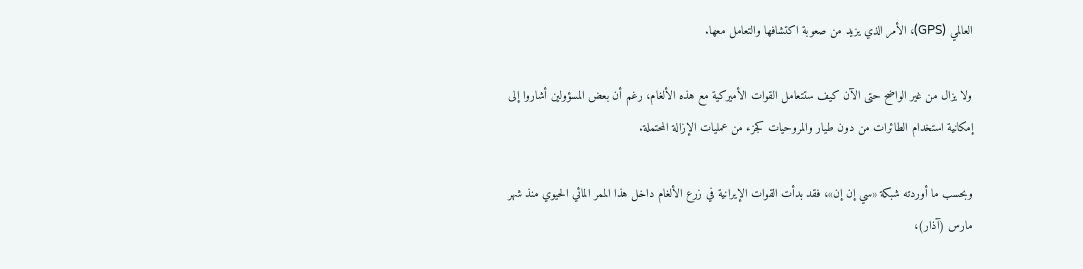العالمي (GPS)، الأمر الذي يزيد من صعوبة اكتشافها والتعامل معها.

ولا يزال من غير الواضح حتى الآن كيف ستتعامل القوات الأميركية مع هذه الألغام، رغم أن بعض المسؤولين أشاروا إلى إمكانية استخدام الطائرات من دون طيار والمروحيات كجزء من عمليات الإزالة المحتملة.

وبحسب ما أوردته شبكة «سي إن إن»، فقد بدأت القوات الإيرانية في زرع الألغام داخل هذا الممر المائي الحيوي منذ شهر مارس (آذار)،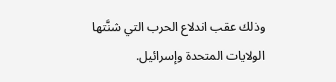وذلك عقب اندلاع الحرب التي شنَّتها الولايات المتحدة وإسرائيل.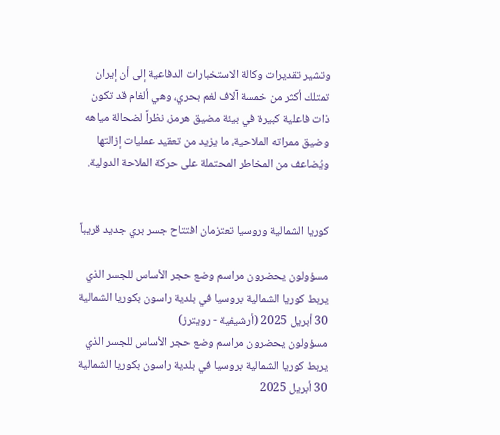وتشير تقديرات وكالة الاستخبارات الدفاعية إلى أن إيران تمتلك أكثر من خمسة آلاف لغم بحري، وهي ألغام قد تكون ذات فاعلية كبيرة في بيئة مضيق هرمز، نظراً لضحالة مياهه وضيق ممراته الملاحية، ما يزيد من تعقيد عمليات إزالتها ويُضاعف من المخاطر المحتملة على حركة الملاحة الدولية.


كوريا الشمالية وروسيا تعتزمان افتتاح جسر بري جديد قريباً

مسؤولون يحضرون مراسم وضع حجر الأساس للجسر الذي يربط كوريا الشمالية بروسيا في بلدية راسون بكوريا الشمالية 30 أبريل 2025 (أرشيفية - رويترز)
مسؤولون يحضرون مراسم وضع حجر الأساس للجسر الذي يربط كوريا الشمالية بروسيا في بلدية راسون بكوريا الشمالية 30 أبريل 2025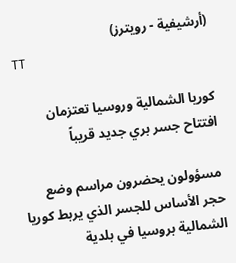(أرشيفية - رويترز)
TT

كوريا الشمالية وروسيا تعتزمان افتتاح جسر بري جديد قريباً

مسؤولون يحضرون مراسم وضع حجر الأساس للجسر الذي يربط كوريا الشمالية بروسيا في بلدية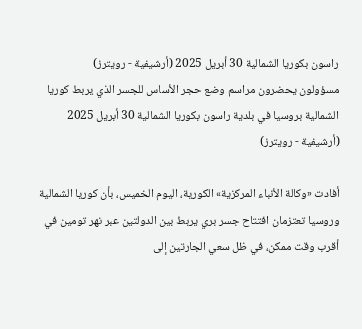راسون بكوريا الشمالية 30 أبريل 2025 (أرشيفية - رويترز)
مسؤولون يحضرون مراسم وضع حجر الأساس للجسر الذي يربط كوريا الشمالية بروسيا في بلدية راسون بكوريا الشمالية 30 أبريل 2025 (أرشيفية - رويترز)

أفادت «وكالة الأنباء المركزية» الكورية، اليوم الخميس، بأن كوريا الشمالية وروسيا تعتزمان افتتاح جسر بري يربط بين الدولتين عبر نهر تومين في أقرب وقت ممكن، في ظل ‌سعي الجارتين ‌إلى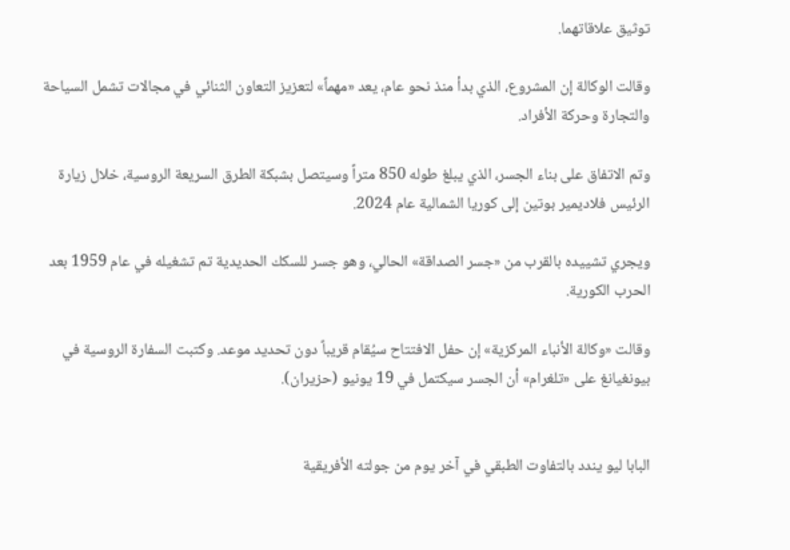توثيق ‌علاقاتهما.

وقالت الوكالة إن المشروع، الذي بدأ منذ نحو عام، يعد «مهماً» لتعزيز التعاون الثنائي في مجالات تشمل السياحة والتجارة وحركة الأفراد.

وتم الاتفاق على بناء الجسر، ‌الذي ‌يبلغ طوله 850 متراً ‌وسيتصل بشبكة الطرق السريعة ‌الروسية، خلال زيارة الرئيس فلاديمير بوتين إلى كوريا الشمالية عام 2024.

ويجري تشييده ‌بالقرب من «جسر الصداقة» الحالي، وهو جسر للسكك الحديدية تم تشغيله في عام 1959 بعد الحرب الكورية.

وقالت «وكالة الأنباء المركزية» إن حفل الافتتاح سيُقام قريباً دون تحديد موعد. وكتبت السفارة الروسية في بيونغيانغ على «تلغرام» أن الجسر سيكتمل في 19 يونيو (حزيران).


البابا ليو يندد بالتفاوت الطبقي في آخر يوم من جولته الأفريقية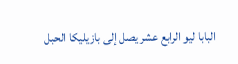البابا ليو الرابع عشر يصل إلى بازيليكا الحبل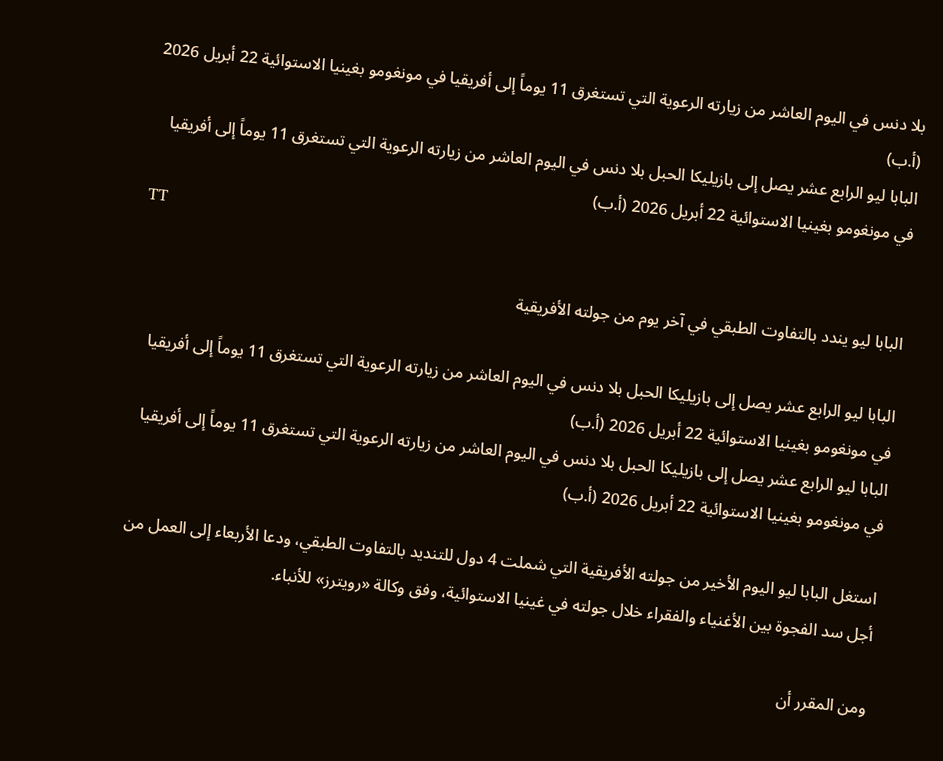بلا دنس في اليوم العاشر من زيارته الرعوية التي تستغرق 11 يوماً إلى أفريقيا في مونغومو بغينيا الاستوائية 22 أبريل 2026 (أ.ب)
البابا ليو الرابع عشر يصل إلى بازيليكا الحبل بلا دنس في اليوم العاشر من زيارته الرعوية التي تستغرق 11 يوماً إلى أفريقيا في مونغومو بغينيا الاستوائية 22 أبريل 2026 (أ.ب)
TT

البابا ليو يندد بالتفاوت الطبقي في آخر يوم من جولته الأفريقية

البابا ليو الرابع عشر يصل إلى بازيليكا الحبل بلا دنس في اليوم العاشر من زيارته الرعوية التي تستغرق 11 يوماً إلى أفريقيا في مونغومو بغينيا الاستوائية 22 أبريل 2026 (أ.ب)
البابا ليو الرابع عشر يصل إلى بازيليكا الحبل بلا دنس في اليوم العاشر من زيارته الرعوية التي تستغرق 11 يوماً إلى أفريقيا في مونغومو بغينيا الاستوائية 22 أبريل 2026 (أ.ب)

استغل البابا ليو اليوم الأخير من جولته الأفريقية التي شملت 4 دول للتنديد بالتفاوت الطبقي، ودعا الأربعاء إلى العمل من أجل سد الفجوة بين الأغنياء والفقراء خلال جولته في غينيا الاستوائية، وفق وكالة «رويترز» للأنباء.

ومن المقرر أن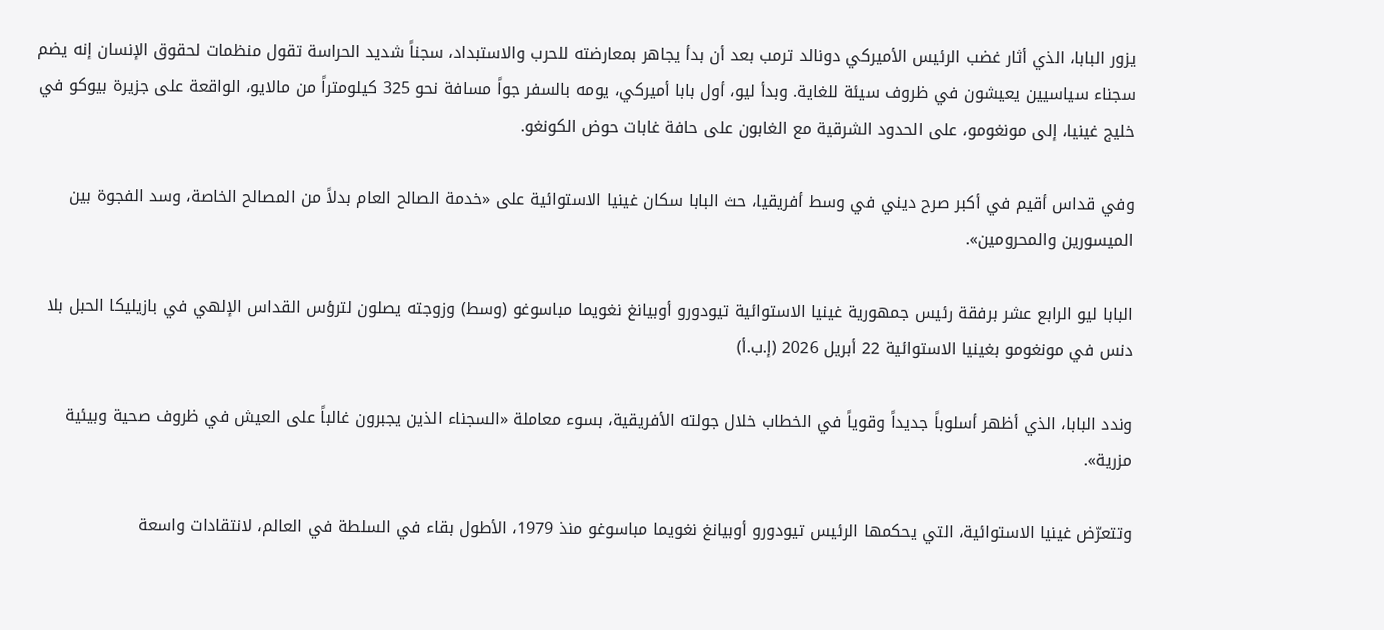يزور البابا، الذي أثار غضب الرئيس الأميركي دونالد ترمب بعد أن بدأ يجاهر بمعارضته للحرب والاستبداد، سجناً شديد الحراسة تقول منظمات لحقوق الإنسان إنه يضم سجناء سياسيين يعيشون في ظروف سيئة للغاية. وبدأ ليو، أول بابا أميركي، يومه بالسفر جواً مسافة نحو 325 كيلومتراً من مالايو، الواقعة على جزيرة بيوكو في خليج غينيا، إلى مونغومو، على الحدود الشرقية مع الغابون على حافة غابات حوض الكونغو.

وفي قداس أقيم في أكبر صرح ديني في وسط أفريقيا، حث البابا سكان غينيا الاستوائية على «خدمة الصالح العام بدلاً من المصالح الخاصة، وسد الفجوة بين الميسورين والمحرومين».

البابا ليو الرابع عشر برفقة رئيس جمهورية غينيا الاستوائية تيودورو أوبيانغ نغويما مباسوغو (وسط) وزوجته يصلون لترؤس القداس الإلهي في بازيليكا الحبل بلا دنس في مونغومو بغينيا الاستوائية 22 أبريل 2026 (إ.ب.أ)

وندد البابا، الذي أظهر أسلوباً جديداً وقوياً في الخطاب خلال جولته الأفريقية، بسوء معاملة «السجناء الذين يجبرون غالباً على العيش في ظروف صحية وبيئية مزرية».

وتتعرّض غينيا الاستوائية، التي يحكمها الرئيس تيودورو أوبيانغ نغويما مباسوغو منذ 1979، الأطول بقاء في السلطة في العالم، لانتقادات واسعة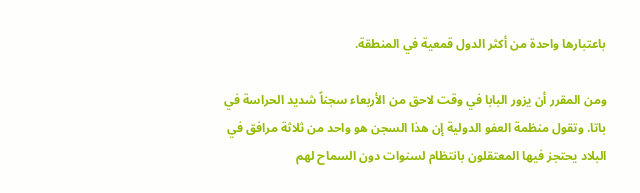باعتبارها واحدة من أكثر الدول قمعية في المنطقة.

ومن المقرر أن يزور البابا في وقت لاحق من الأربعاء سجناً شديد الحراسة في باتا. وتقول منظمة العفو الدولية إن هذا السجن هو واحد من ثلاثة مرافق في البلاد يحتجز فيها المعتقلون بانتظام لسنوات دون السماح لهم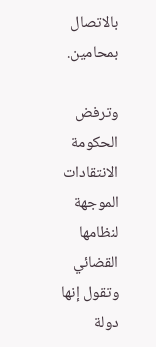بالاتصال بمحامين.

وترفض الحكومة الانتقادات الموجهة لنظامها القضائي وتقول إنها دولة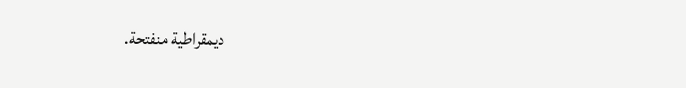ديمقراطية منفتحة.